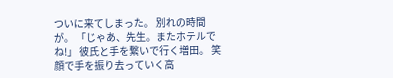ついに来てしまった。 別れの時間が。 「じゃあ、先生。またホテルでね!」 彼氏と手を繋いで行く増田。 笑顔で手を振り去っていく高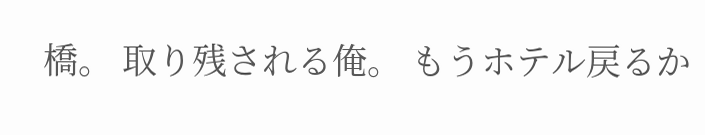橋。 取り残される俺。 もうホテル戻るか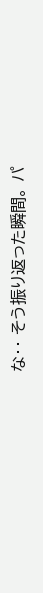な‥ そう振り返った瞬間。 パ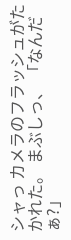シャっ カメラのフラッシュがたかれた。 まぶしっ、 「なんだぁ?」